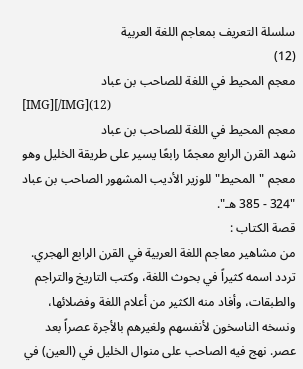سلسلة التعريف بمعاجم اللغة العربية
(12)
معجم المحيط في اللغة للصاحب بن عباد
[IMG][/IMG](12)
معجم المحيط في اللغة للصاحب بن عباد
شهد القرن الرابع معجمًا رابعًا يسير على طريقة الخليل وهو معجم "المحيط" للوزير الأديب المشهور الصاحب بن عباد "324 - 385 هـ".
قصة الكتاب :
من مشاهير معاجم اللغة العربية في القرن الرابع الهجري. تردد اسمه كثيراً في بحوث اللغة، وكتب التاريخ والتراجم والطبقات، وأفاد منه الكثير من أعلام اللغة وفضلائها، ونسخه الناسخون لأنفسهم ولغيرهم بالأجرة عصراً بعد عصر. نهج فيه الصاحب على منوال الخليل في (العين) في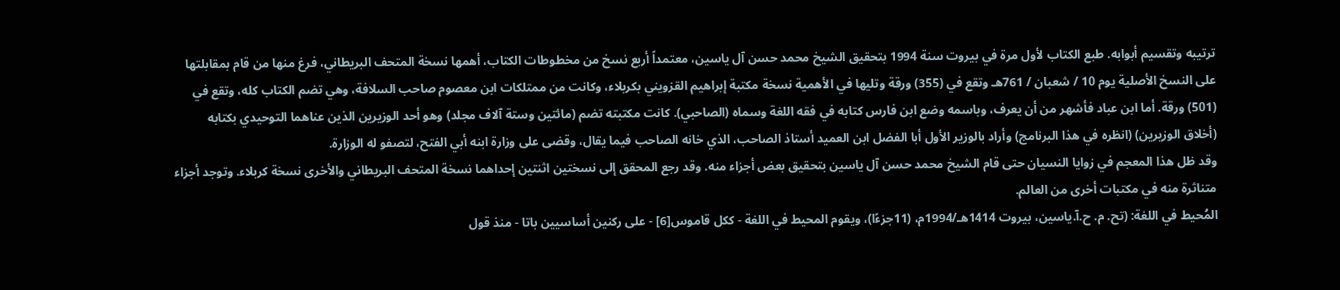ترتيبه وتقسيم أبوابه. طبع الكتاب لأول مرة في بيروت سنة 1994 بتحقيق الشيخ محمد حسن آل ياسين، معتمداً أربع نسخ من مخطوطات الكتاب، أهمها نسخة المتحف البريطاني، فرغ منها من قام بمقابلتها على النسخ الأصلية يوم 10 / شعبان / 761هـ وتقع في (355) ورقة وتليها في الأهمية نسخة مكتبة إبراهيم القزويني بكربلاء، وكانت من ممتلكات ابن معصوم صاحب السلافة، وهي تضم الكتاب كله، وتقع في (501) ورقة. أما ابن عباد فأشهر من أن يعرف، وباسمه وضع ابن فارس كتابه في فقه اللغة وسماه (الصاحبي). كانت مكتبته تضم (مائتين وستة آلاف مجلد) وهو أحد الوزيرين الذين عناهما التوحيدي بكتابه (أخلاق الوزيرين) (انظره في هذا البرنامج) وأراد بالوزير الأول أبا الفضل ابن العميد أستاذ الصاحب، الذي خانه الصاحب فيما يقال، وقضى على وزارة ابنه أبي الفتح، لتصفو له الوزارة.
وقد ظل هذا المعجم في زوايا النسيان حتى قام الشيخ محمد حسن آل ياسين بتحقيق بعض أجزاء منه. وقد رجع المحقق إلى نسختين اثنتين إحداهما نسخة المتحف البريطاني والأخرى نسخة كربلاء. وتوجد أجزاء متناثرة منه في مكتبات أخرى من العالم.
المُحيط في اللغة: (تح. م. ح.آ.ياسين، بيروت 1414هـ/1994م، (11جزءًا)، ويقوم المحيط في اللغة - ككل قاموس[6] - على ركنين أساسيين باتا - منذ قول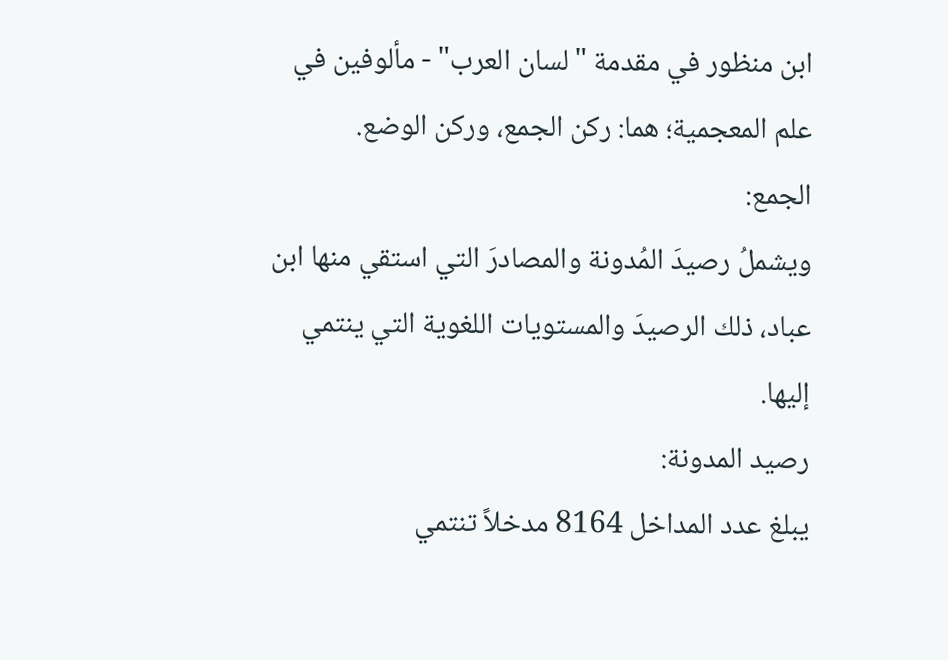ابن منظور في مقدمة "لسان العرب" - مألوفين في علم المعجمية؛ هما: ركن الجمع، وركن الوضع.
الجمع:
ويشملُ رصيدَ المُدونة والمصادرَ التي استقي منها ابن عباد، ذلك الرصيدَ والمستويات اللغوية التي ينتمي إليها.
رصيد المدونة:
يبلغ عدد المداخل 8164 مدخلاً تنتمي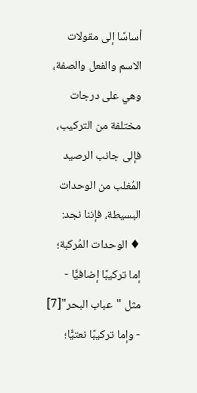أساسًا إلى مقولات الاسم والفعل والصفة، وهي على درجات مختلفة من التركيب، فإلى جانب الرصيد المُغلب من الوحدات البسيطة، فإننا نجد:
♦ الوحدات المُركبة؛ إما تركيبًا إضافيًّا - مثل "عباب البحر"[7] - وإما تركيبًا نعتيًّا؛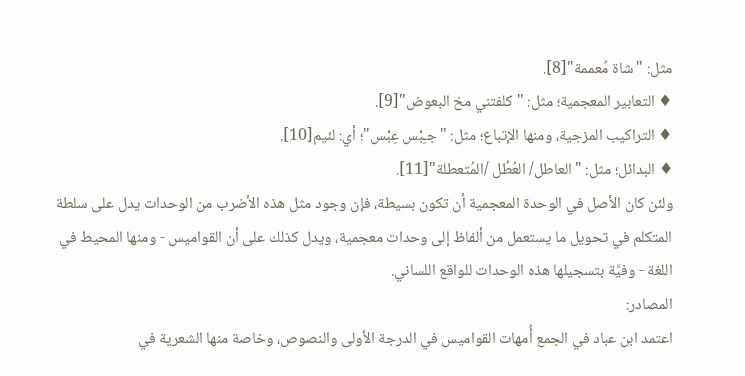مثل: "شاة مُعممة"[8].
♦ التعابير المعجمية؛ مثل: "كلفتني مخ البعوض"[9].
♦ التراكيب المزجية، ومنها الإتباع؛ مثل: "جـِبْس عِبْس"؛ أي: لئيم[10].
♦ البدائل؛ مثل: "العاطل/ العُطُل /المُتعطلة"[11].
ولئن كان الأصل في الوحدة المعجمية أن تكون بسيطة، فإن وجود مثل هذه الأضرب من الوحدات يدل على سلطة المتكلم في تحويل ما يستعمل من ألفاظ إلى وحدات معجمية، ويدل كذلك على أن القواميس - ومنها المحيط في اللغة - وفيَّة بتسجيلها هذه الوحدات للواقع اللساني.
المصادر:
اعتمد ابن عباد في الجمع أُمهات القواميس في الدرجة الأولى والنصوص، وخاصة منها الشعرية في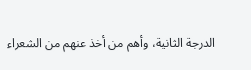الدرجة الثانية، وأهم من أخذ عنهم من الشعراء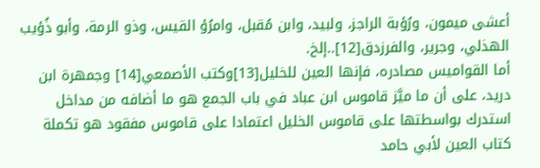أعشى ميمون، ورُؤبة الراجز، ولبيد، وابن مُقبل، وامرُؤ القيس، وذو الرمة، وأبو ذُؤيب الهذلي، وجرير، والفرزدق[12]..إلخ.
أما القواميس مصادره، فإنها العين للخليل[13]وكتب الأصمعي[14] وجمهرة ابن دريد، على أن ما ميَّز قاموس ابن عباد في باب الجمع هو ما أضافه من مداخل استدرك بواسطتها على قاموس الخليل اعتمادا على قاموس مفقود هو تكملة كتاب العين لأبي حامد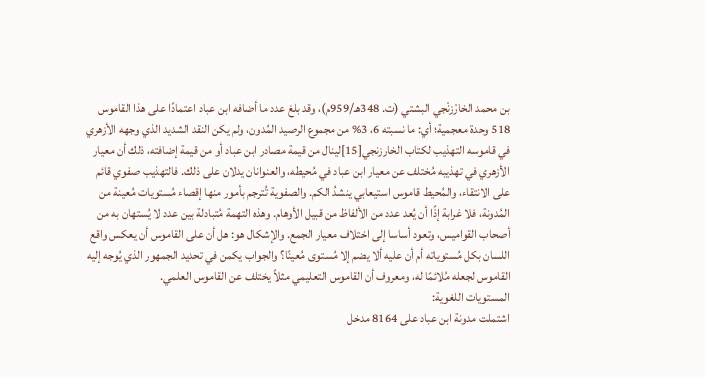بن محمد الخارْزنْجي البشتي (ت. 348هـ/959م)، وقد بلغ عدد ما أضافه ابن عباد اعتمادًا على هذا القاموس 518 وحدة معجمية؛ أي: ما نسبته 6، 3% من مجموع الرصيد المُدون، ولم يكن النقد الشديد الذي وجهه الأزهري في قاموسه التهذيب لكتاب الخارزنجي[15]لينال من قيمة مصادر ابن عباد أو من قيمة إضافته، ذلك أن معيار الأزهري في تهذيبه مُختلف عن معيار ابن عباد في مُحيطه، والعنوانان يدلان على ذلك. فالتهذيب صفوي قائم على الانتقاء، والمُحيط قاموس استيعابي ينشدُ الكم. والصفوية تُترجم بأمور منها إقصاء مُستويات مُعينة من المُدونة، فلا غرابة إذًا أن يُعد عدد من الألفاظ من قبيل الأوهام. وهذه التهمة مُتبادلة بين عدد لا يُستهان به من أصحاب القواميس، وتعود أساسا إلى اختلاف معيار الجمع. والإشكال هو: هل أن على القاموس أن يعكس واقع اللسان بكل مُستوياته أم أن عليه ألا يضم إلا مُستوى مُعينًا؟ والجواب يكمن في تحديد الجمهور الذي يُوجه إليه القاموس لجعله مُلائمًا له، ومعروف أن القاموس التعليمي مثلاً يختلف عن القاموس العلمي.
المستويات اللغوية:
اشتملت مدونة ابن عباد على 8164 مدخل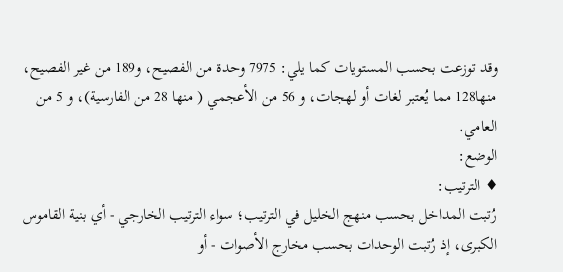وقد توزعت بحسب المستويات كما يلي: 7975 وحدة من الفصيح، و189 من غير الفصيح، منها128 مما يُعتبر لغات أو لهجات، و 56 من الأعجمي ( منها 28 من الفارسية)، و 5 من العامي.
الوضع:
♦ الترتيب:
رُتبت المداخل بحسب منهج الخليل في الترتيب؛ سواء الترتيب الخارجي - أي بنية القاموس الكبرى، إذ رُتبت الوحدات بحسب مخارج الأصوات - أو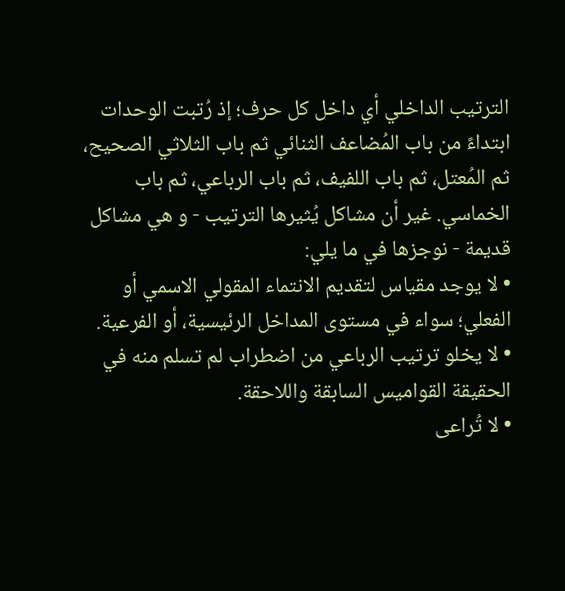الترتيب الداخلي أي داخل كل حرف؛ إذ رُتبت الوحدات ابتداءً من باب المُضاعف الثنائي ثم باب الثلاثي الصحيح، ثم المُعتل، ثم باب اللفيف، ثم باب الرباعي، ثم باب الخماسي. غير أن مشاكل يُثيرها الترتيب - و هي مشاكل قديمة - نوجزها في ما يلي:
• لا يوجد مقياس لتقديم الانتماء المقولي الاسمي أو الفعلي؛ سواء في مستوى المداخل الرئيسية، أو الفرعية.
• لا يخلو ترتيب الرباعي من اضطراب لم تسلم منه في الحقيقة القواميس السابقة واللاحقة.
• لا تُراعى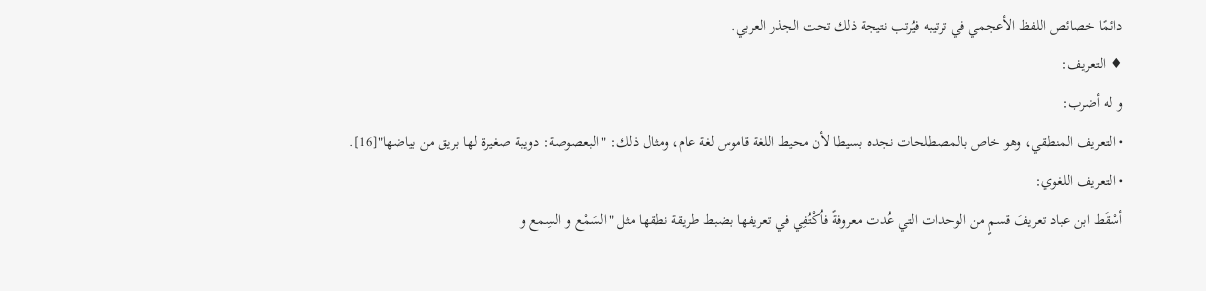دائمًا خصائص اللفظ الأعجمي في ترتيبه فيُرتب نتيجة ذلك تحت الجذر العربي.
♦ التعريف:
و له أضرب:
• التعريف المنطقي، وهو خاص بالمصطلحات نجده بسيطا لأن محيط اللغة قاموس لغة عام، ومثال ذلك: "البعصوصة: دويبة صغيرة لها بريق من بياضها"[16].
• التعريف اللغوي:
أسْقَط ابن عباد تعريفَ قسمٍ من الوحدات التي عُدت معروفةً فاُكْتُفِي في تعريفها بضبط طريقة نطقها مثل "السَمْع و السِمع و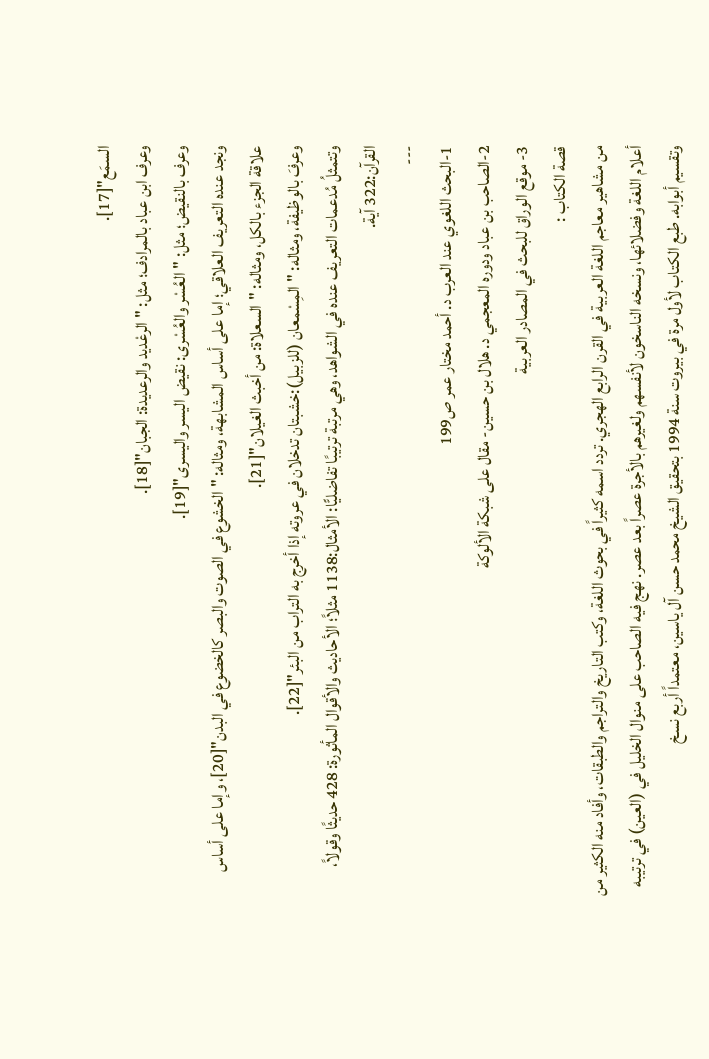السمَع"[17].
وعرف ابن عباد بالمرادف؛ مثل: "الرعْديد والرعديدة: الجبان"[18].
وعرف بالنقيض؛ مثل: "العُسْر والعُسْرى: نقيض اليسر واليسرى"[19].
ونجد عنده التعريف العلاقي؛ إما على أساس المشابهة، ومثاله: "الخشوع في الصوت والبصر كالخضوع في البدن"[20]، وإما على أساس علاقة الجزء بالكل، ومثاله: "السعلاة: من أخبث الغيلان"[21].
وعرفَ بالوظيفة، ومثاله: "المِسْمعان (للزبيل):خشبتان تدخلان في عروته إذا أخرج به التراب من البئر"[22].
وتتمثلُ مُدعمات التعريف عنده في الشواهد، وهي مرتبة ترتيبًا تفاضليًّا: الأمثال:1138 مثلاً؛ الأحاديث والأقوال المأثورة: 428 حديثًا وقولاً، القرآن:322 آية.
---
1-البحث اللغوي عند العرب د. أحمد مختار عمر ص199
2-الصاحب بن عباد ودوره المعجمي د. هلال بن حسين- مقال على شبكة الألوكة
3- موقع الوراق للبحث في المصادر العربية
قصة الكتاب :
من مشاهير معاجم اللغة العربية في القرن الرابع الهجري. تردد اسمه كثيراً في بحوث اللغة، وكتب التاريخ والتراجم والطبقات، وأفاد منه الكثير من أعلام اللغة وفضلائها، ونسخه الناسخون لأنفسهم ولغيرهم بالأجرة عصراً بعد عصر. نهج فيه الصاحب على منوال الخليل في (العين) في ترتيبه وتقسيم أبوابه. طبع الكتاب لأول مرة في بيروت سنة 1994 بتحقيق الشيخ محمد حسن آل ياسين، معتمداً أربع نسخ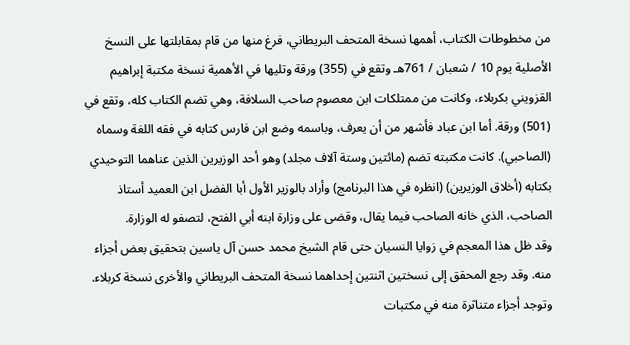من مخطوطات الكتاب، أهمها نسخة المتحف البريطاني، فرغ منها من قام بمقابلتها على النسخ الأصلية يوم 10 / شعبان / 761هـ وتقع في (355) ورقة وتليها في الأهمية نسخة مكتبة إبراهيم القزويني بكربلاء، وكانت من ممتلكات ابن معصوم صاحب السلافة، وهي تضم الكتاب كله، وتقع في (501) ورقة. أما ابن عباد فأشهر من أن يعرف، وباسمه وضع ابن فارس كتابه في فقه اللغة وسماه (الصاحبي). كانت مكتبته تضم (مائتين وستة آلاف مجلد) وهو أحد الوزيرين الذين عناهما التوحيدي بكتابه (أخلاق الوزيرين) (انظره في هذا البرنامج) وأراد بالوزير الأول أبا الفضل ابن العميد أستاذ الصاحب، الذي خانه الصاحب فيما يقال، وقضى على وزارة ابنه أبي الفتح، لتصفو له الوزارة.
وقد ظل هذا المعجم في زوايا النسيان حتى قام الشيخ محمد حسن آل ياسين بتحقيق بعض أجزاء منه. وقد رجع المحقق إلى نسختين اثنتين إحداهما نسخة المتحف البريطاني والأخرى نسخة كربلاء. وتوجد أجزاء متناثرة منه في مكتبات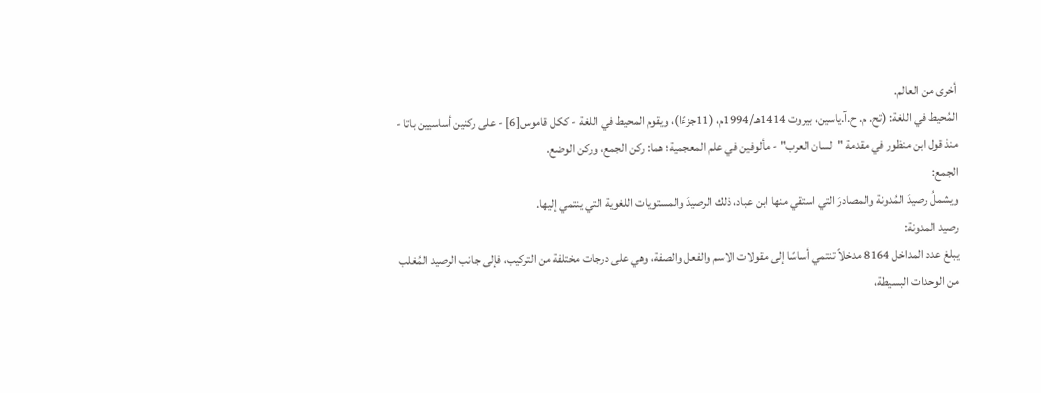أخرى من العالم.
المُحيط في اللغة: (تح. م. ح.آ.ياسين، بيروت 1414هـ/1994م، (11جزءًا)، ويقوم المحيط في اللغة - ككل قاموس[6] - على ركنين أساسيين باتا - منذ قول ابن منظور في مقدمة "لسان العرب" - مألوفين في علم المعجمية؛ هما: ركن الجمع، وركن الوضع.
الجمع:
ويشملُ رصيدَ المُدونة والمصادرَ التي استقي منها ابن عباد، ذلك الرصيدَ والمستويات اللغوية التي ينتمي إليها.
رصيد المدونة:
يبلغ عدد المداخل 8164 مدخلاً تنتمي أساسًا إلى مقولات الاسم والفعل والصفة، وهي على درجات مختلفة من التركيب، فإلى جانب الرصيد المُغلب من الوحدات البسيطة،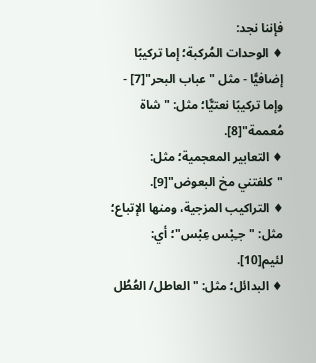فإننا نجد:
♦ الوحدات المُركبة؛ إما تركيبًا إضافيًّا - مثل "عباب البحر"[7] - وإما تركيبًا نعتيًّا؛ مثل: "شاة مُعممة"[8].
♦ التعابير المعجمية؛ مثل: "كلفتني مخ البعوض"[9].
♦ التراكيب المزجية، ومنها الإتباع؛ مثل: "جـِبْس عِبْس"؛ أي: لئيم[10].
♦ البدائل؛ مثل: "العاطل/ العُطُل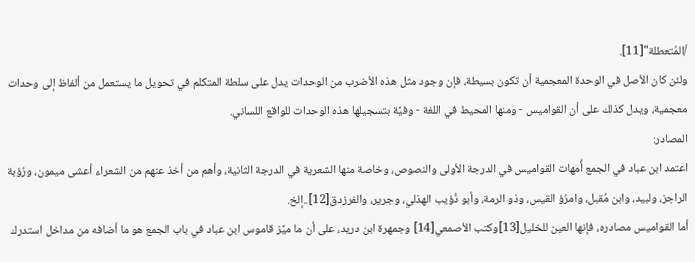/المُتعطلة"[11].
ولئن كان الأصل في الوحدة المعجمية أن تكون بسيطة، فإن وجود مثل هذه الأضرب من الوحدات يدل على سلطة المتكلم في تحويل ما يستعمل من ألفاظ إلى وحدات معجمية، ويدل كذلك على أن القواميس - ومنها المحيط في اللغة - وفيَّة بتسجيلها هذه الوحدات للواقع اللساني.
المصادر:
اعتمد ابن عباد في الجمع أُمهات القواميس في الدرجة الأولى والنصوص، وخاصة منها الشعرية في الدرجة الثانية، وأهم من أخذ عنهم من الشعراء أعشى ميمون، ورُؤبة الراجز، ولبيد، وابن مُقبل، وامرُؤ القيس، وذو الرمة، وأبو ذُؤيب الهذلي، وجرير، والفرزدق[12]..إلخ.
أما القواميس مصادره، فإنها العين للخليل[13]وكتب الأصمعي[14] وجمهرة ابن دريد، على أن ما ميَّز قاموس ابن عباد في باب الجمع هو ما أضافه من مداخل استدرك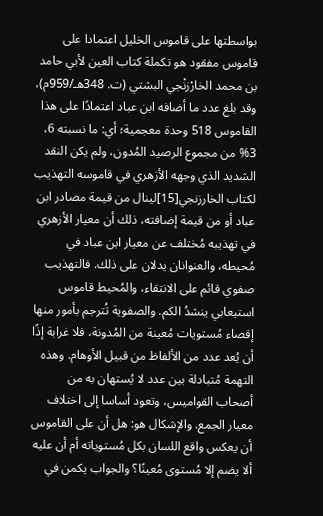بواسطتها على قاموس الخليل اعتمادا على قاموس مفقود هو تكملة كتاب العين لأبي حامد بن محمد الخارْزنْجي البشتي (ت. 348هـ/959م)، وقد بلغ عدد ما أضافه ابن عباد اعتمادًا على هذا القاموس 518 وحدة معجمية؛ أي: ما نسبته 6، 3% من مجموع الرصيد المُدون، ولم يكن النقد الشديد الذي وجهه الأزهري في قاموسه التهذيب لكتاب الخارزنجي[15]لينال من قيمة مصادر ابن عباد أو من قيمة إضافته، ذلك أن معيار الأزهري في تهذيبه مُختلف عن معيار ابن عباد في مُحيطه، والعنوانان يدلان على ذلك. فالتهذيب صفوي قائم على الانتقاء، والمُحيط قاموس استيعابي ينشدُ الكم. والصفوية تُترجم بأمور منها إقصاء مُستويات مُعينة من المُدونة، فلا غرابة إذًا أن يُعد عدد من الألفاظ من قبيل الأوهام. وهذه التهمة مُتبادلة بين عدد لا يُستهان به من أصحاب القواميس، وتعود أساسا إلى اختلاف معيار الجمع. والإشكال هو: هل أن على القاموس أن يعكس واقع اللسان بكل مُستوياته أم أن عليه ألا يضم إلا مُستوى مُعينًا؟ والجواب يكمن في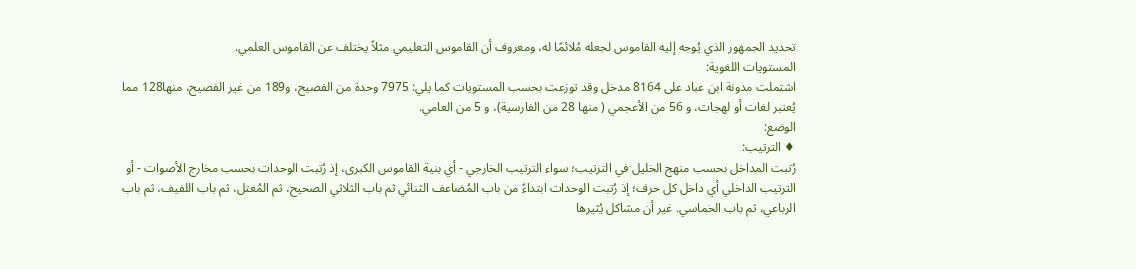تحديد الجمهور الذي يُوجه إليه القاموس لجعله مُلائمًا له، ومعروف أن القاموس التعليمي مثلاً يختلف عن القاموس العلمي.
المستويات اللغوية:
اشتملت مدونة ابن عباد على 8164 مدخل وقد توزعت بحسب المستويات كما يلي: 7975 وحدة من الفصيح، و189 من غير الفصيح، منها128 مما يُعتبر لغات أو لهجات، و 56 من الأعجمي ( منها 28 من الفارسية)، و 5 من العامي.
الوضع:
♦ الترتيب:
رُتبت المداخل بحسب منهج الخليل في الترتيب؛ سواء الترتيب الخارجي - أي بنية القاموس الكبرى، إذ رُتبت الوحدات بحسب مخارج الأصوات - أو الترتيب الداخلي أي داخل كل حرف؛ إذ رُتبت الوحدات ابتداءً من باب المُضاعف الثنائي ثم باب الثلاثي الصحيح، ثم المُعتل، ثم باب اللفيف، ثم باب الرباعي، ثم باب الخماسي. غير أن مشاكل يُثيرها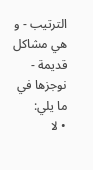الترتيب - و هي مشاكل قديمة - نوجزها في ما يلي:
• لا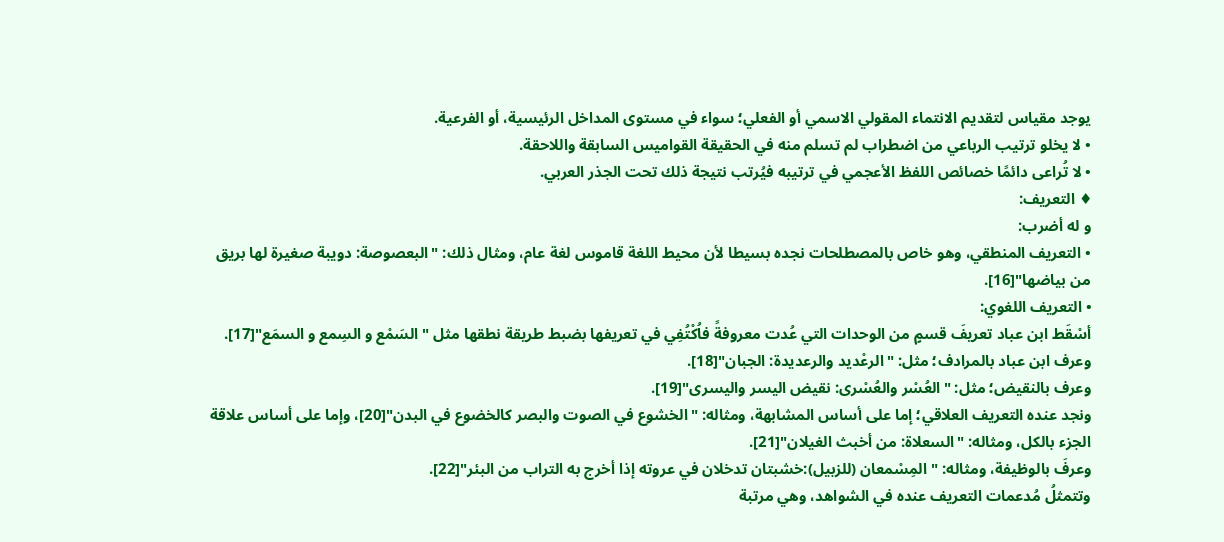يوجد مقياس لتقديم الانتماء المقولي الاسمي أو الفعلي؛ سواء في مستوى المداخل الرئيسية، أو الفرعية.
• لا يخلو ترتيب الرباعي من اضطراب لم تسلم منه في الحقيقة القواميس السابقة واللاحقة.
• لا تُراعى دائمًا خصائص اللفظ الأعجمي في ترتيبه فيُرتب نتيجة ذلك تحت الجذر العربي.
♦ التعريف:
و له أضرب:
• التعريف المنطقي، وهو خاص بالمصطلحات نجده بسيطا لأن محيط اللغة قاموس لغة عام، ومثال ذلك: "البعصوصة: دويبة صغيرة لها بريق من بياضها"[16].
• التعريف اللغوي:
أسْقَط ابن عباد تعريفَ قسمٍ من الوحدات التي عُدت معروفةً فاُكْتُفِي في تعريفها بضبط طريقة نطقها مثل "السَمْع و السِمع و السمَع"[17].
وعرف ابن عباد بالمرادف؛ مثل: "الرعْديد والرعديدة: الجبان"[18].
وعرف بالنقيض؛ مثل: "العُسْر والعُسْرى: نقيض اليسر واليسرى"[19].
ونجد عنده التعريف العلاقي؛ إما على أساس المشابهة، ومثاله: "الخشوع في الصوت والبصر كالخضوع في البدن"[20]، وإما على أساس علاقة الجزء بالكل، ومثاله: "السعلاة: من أخبث الغيلان"[21].
وعرفَ بالوظيفة، ومثاله: "المِسْمعان (للزبيل):خشبتان تدخلان في عروته إذا أخرج به التراب من البئر"[22].
وتتمثلُ مُدعمات التعريف عنده في الشواهد، وهي مرتبة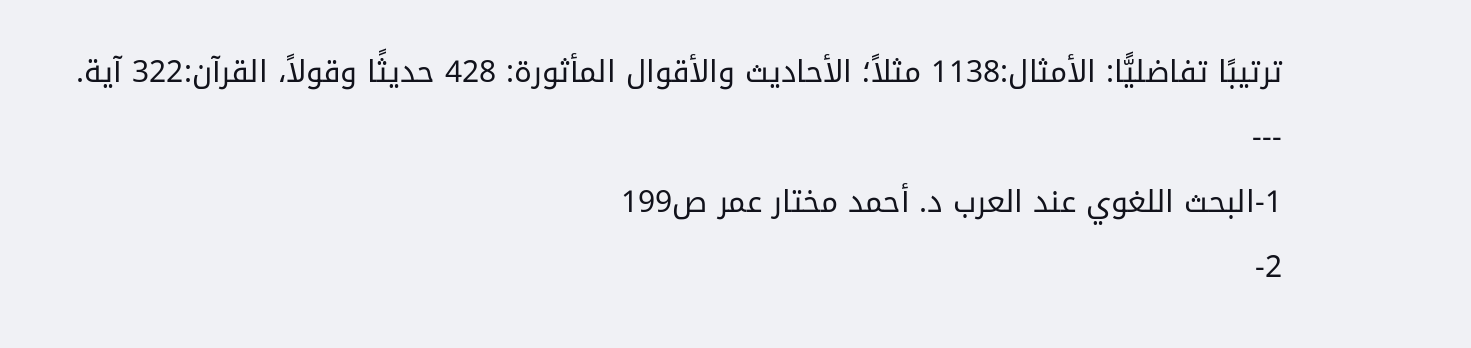ترتيبًا تفاضليًّا: الأمثال:1138 مثلاً؛ الأحاديث والأقوال المأثورة: 428 حديثًا وقولاً، القرآن:322 آية.
---
1-البحث اللغوي عند العرب د. أحمد مختار عمر ص199
2-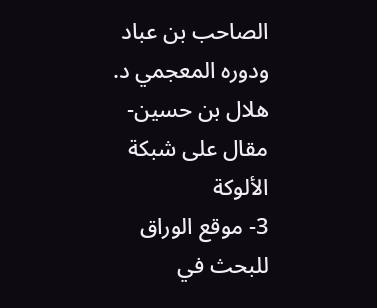الصاحب بن عباد ودوره المعجمي د. هلال بن حسين- مقال على شبكة الألوكة
3- موقع الوراق للبحث في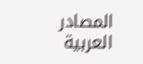المصادر العربية